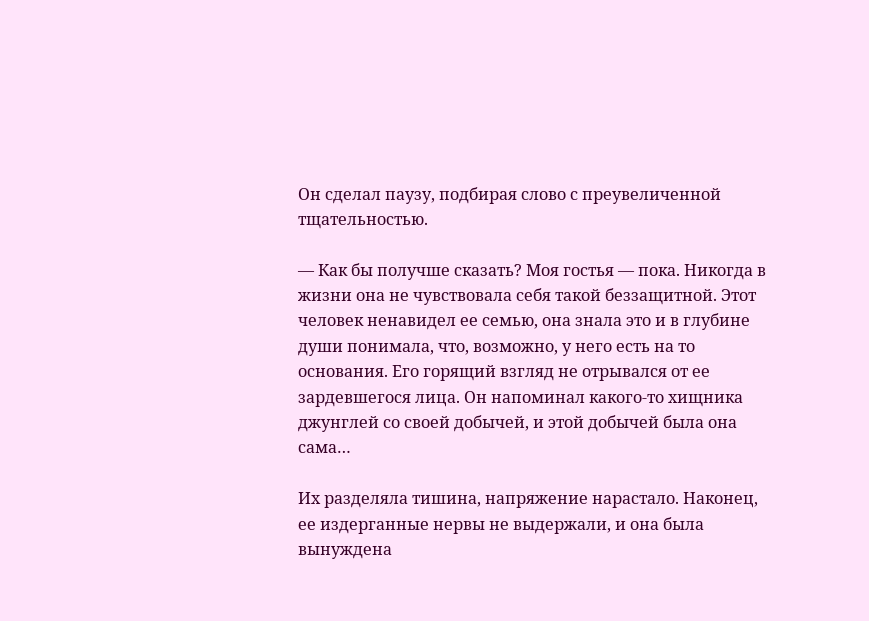Он сделал паузу, подбирая слово с преувеличенной тщательностью.

— Как бы получше сказать? Моя гостья — пока. Никогда в жизни она не чувствовала себя такой беззащитной. Этот человек ненавидел ее семью, она знала это и в глубине души понимала, что, возможно, у него есть на то основания. Его горящий взгляд не отрывался от ее зардевшегося лица. Он напоминал какого-то хищника джунглей со своей добычей, и этой добычей была она сама…

Их разделяла тишина, напряжение нарастало. Наконец, ее издерганные нервы не выдержали, и она была вынуждена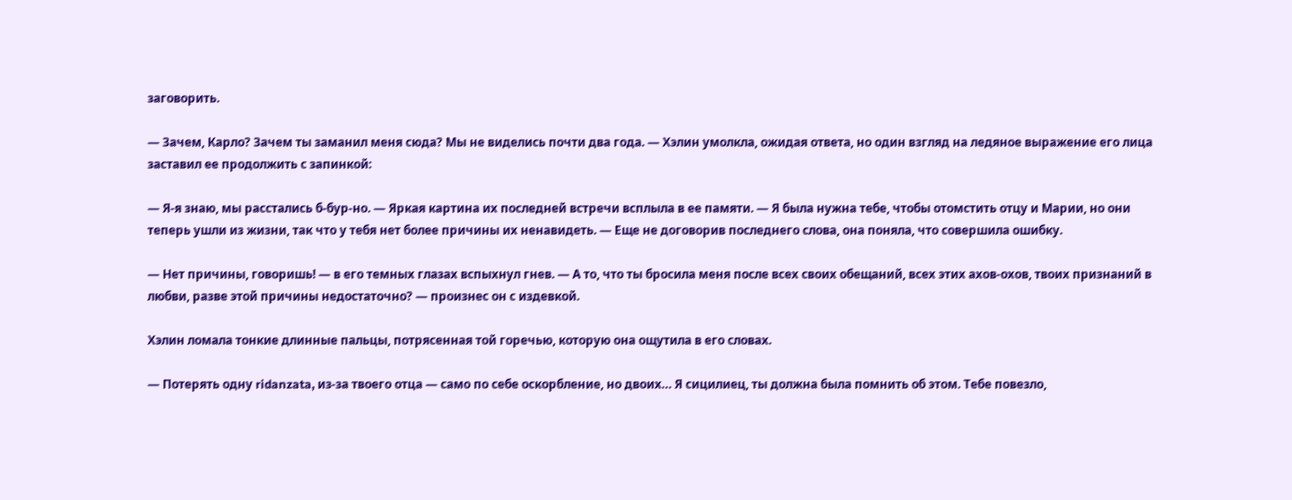заговорить.

— Зачем, Карло? Зачем ты заманил меня сюда? Мы не виделись почти два года. — Хэлин умолкла, ожидая ответа, но один взгляд на ледяное выражение его лица заставил ее продолжить с запинкой:

— Я-я знаю, мы расстались б-бур-но. — Яркая картина их последней встречи всплыла в ее памяти. — Я была нужна тебе, чтобы отомстить отцу и Марии, но они теперь ушли из жизни, так что у тебя нет более причины их ненавидеть. — Еще не договорив последнего слова, она поняла, что совершила ошибку.

— Нет причины, говоришь! — в его темных глазах вспыхнул гнев. — А то, что ты бросила меня после всех своих обещаний, всех этих ахов-охов, твоих признаний в любви, разве этой причины недостаточно? — произнес он с издевкой.

Хэлин ломала тонкие длинные пальцы, потрясенная той горечью, которую она ощутила в его словах.

— Потерять одну ridanzata, из-за твоего отца — само по себе оскорбление, но двоих… Я сицилиец, ты должна была помнить об этом. Тебе повезло,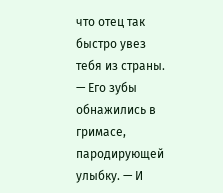что отец так быстро увез тебя из страны. — Его зубы обнажились в гримасе, пародирующей улыбку. — И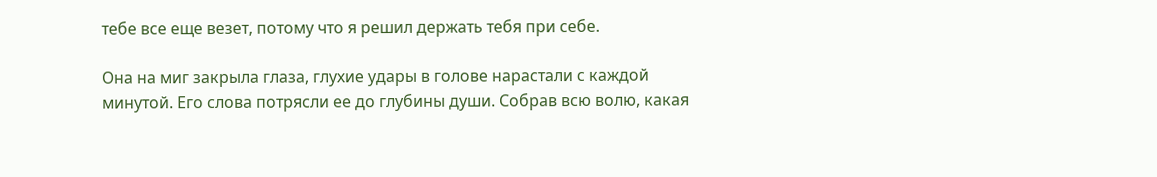тебе все еще везет, потому что я решил держать тебя при себе.

Она на миг закрыла глаза, глухие удары в голове нарастали с каждой минутой. Его слова потрясли ее до глубины души. Собрав всю волю, какая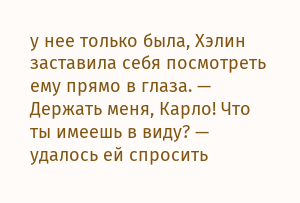у нее только была, Хэлин заставила себя посмотреть ему прямо в глаза. — Держать меня, Карло! Что ты имеешь в виду? — удалось ей спросить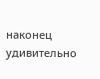наконец удивительно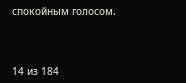спокойным голосом.



14 из 184